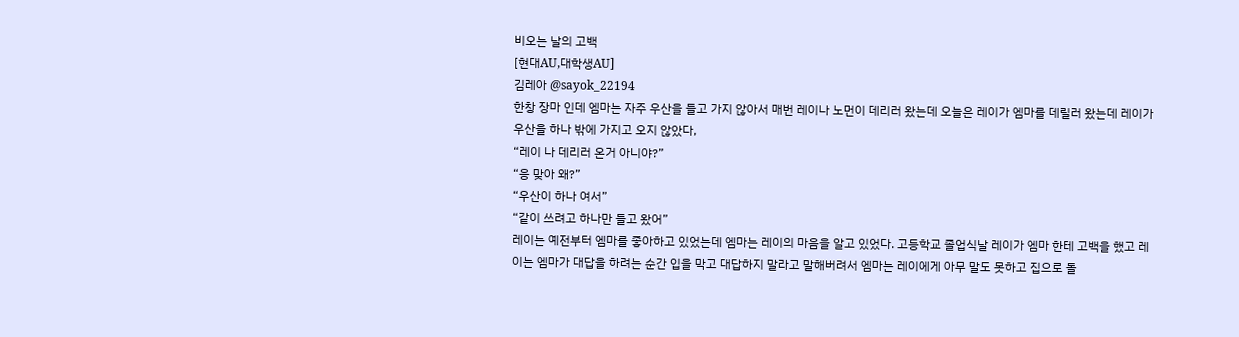비오는 날의 고백
[현대AU,대학생AU]
김레아 @sayok_22194
한창 장마 인데 엠마는 자주 우산을 들고 가지 않아서 매번 레이나 노먼이 데리러 왔는데 오늘은 레이가 엠마를 데릴러 왔는데 레이가 우산을 하나 밖에 가지고 오지 않았다,
“레이 나 데리러 온거 아니야?”
“응 맞아 왜?”
“우산이 하나 여서”
“같이 쓰려고 하나만 들고 왔어”
레이는 예전부터 엠마를 좋아하고 있었는데 엠마는 레이의 마음을 알고 있었다. 고등학교 졸업식날 레이가 엠마 한테 고백을 했고 레이는 엠마가 대답을 하려는 순간 입을 막고 대답하지 말라고 말해버려서 엠마는 레이에게 아무 말도 못하고 집으로 돌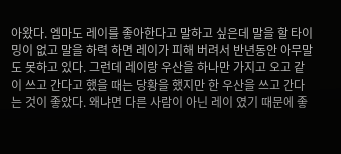아왔다. 엠마도 레이를 좋아한다고 말하고 싶은데 말을 할 타이밍이 없고 말을 하력 하면 레이가 피해 버려서 반년동안 아무말도 못하고 있다. 그런데 레이랑 우산을 하나만 가지고 오고 같이 쓰고 간다고 했을 때는 당황을 했지만 한 우산을 쓰고 간다는 것이 좋았다. 왜냐면 다른 사람이 아닌 레이 였기 때문에 좋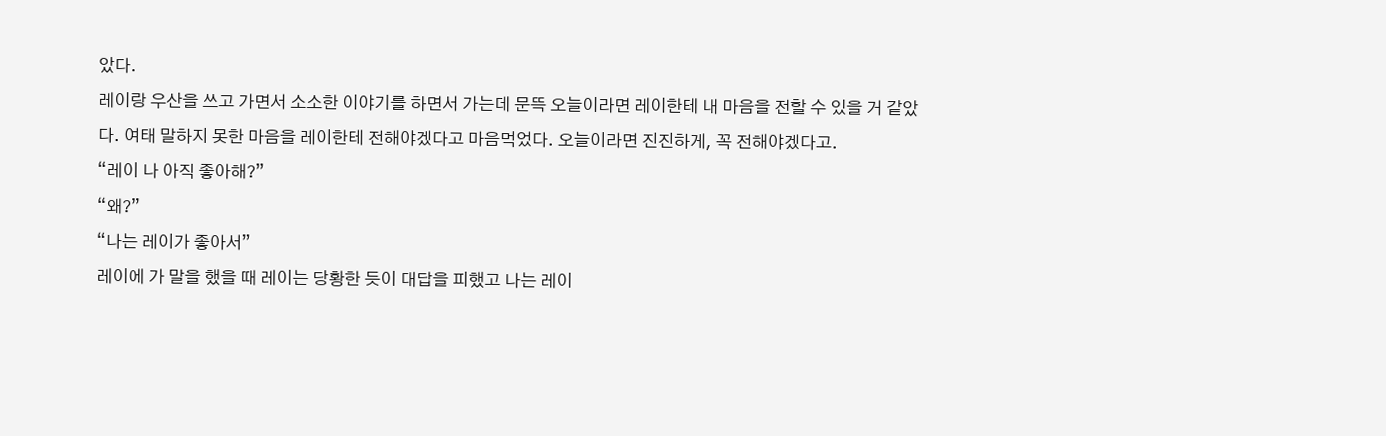았다.
레이랑 우산을 쓰고 가면서 소소한 이야기를 하면서 가는데 문뜩 오늘이라면 레이한테 내 마음을 전할 수 있을 거 같았다. 여태 말하지 못한 마음을 레이한테 전해야겠다고 마음먹었다. 오늘이라면 진진하게, 꼭 전해야겠다고.
“레이 나 아직 좋아해?”
“왜?”
“나는 레이가 좋아서”
레이에 가 말을 했을 때 레이는 당황한 듯이 대답을 피했고 나는 레이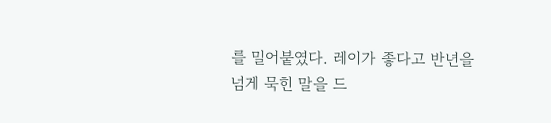를 밀어붙였다. 레이가 좋다고 반년을 넘게 묵힌 말을 드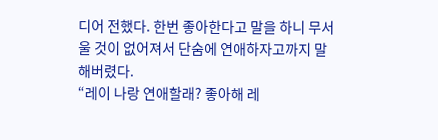디어 전했다. 한번 좋아한다고 말을 하니 무서울 것이 없어져서 단숨에 연애하자고까지 말해버렸다.
“레이 나랑 연애할래? 좋아해 레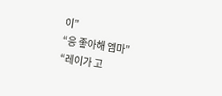이”
“응 좋아해 엠마”
“레이가 고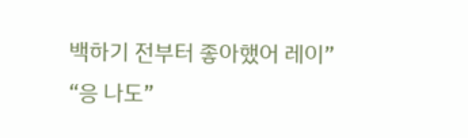백하기 전부터 좋아했어 레이”
“응 나도”